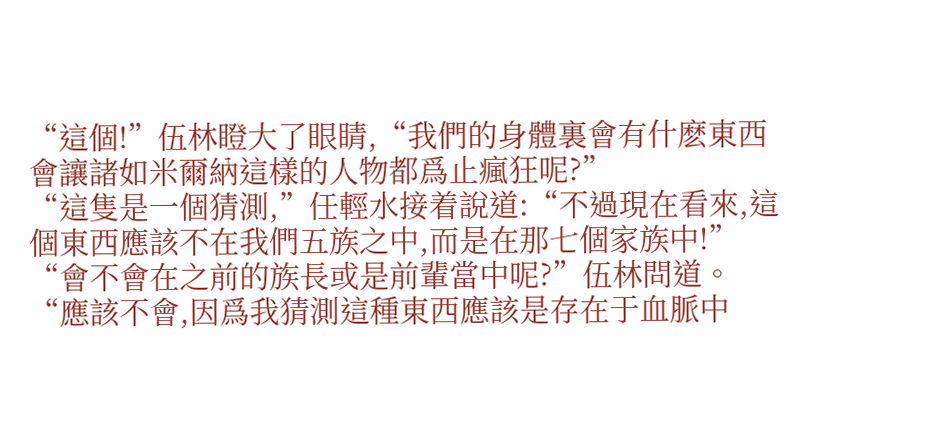“這個!”伍林瞪大了眼睛,“我們的身體裏會有什麽東西會讓諸如米爾納這樣的人物都爲止瘋狂呢?”
“這隻是一個猜測,”任輕水接着說道:“不過現在看來,這個東西應該不在我們五族之中,而是在那七個家族中!”
“會不會在之前的族長或是前輩當中呢?”伍林問道。
“應該不會,因爲我猜測這種東西應該是存在于血脈中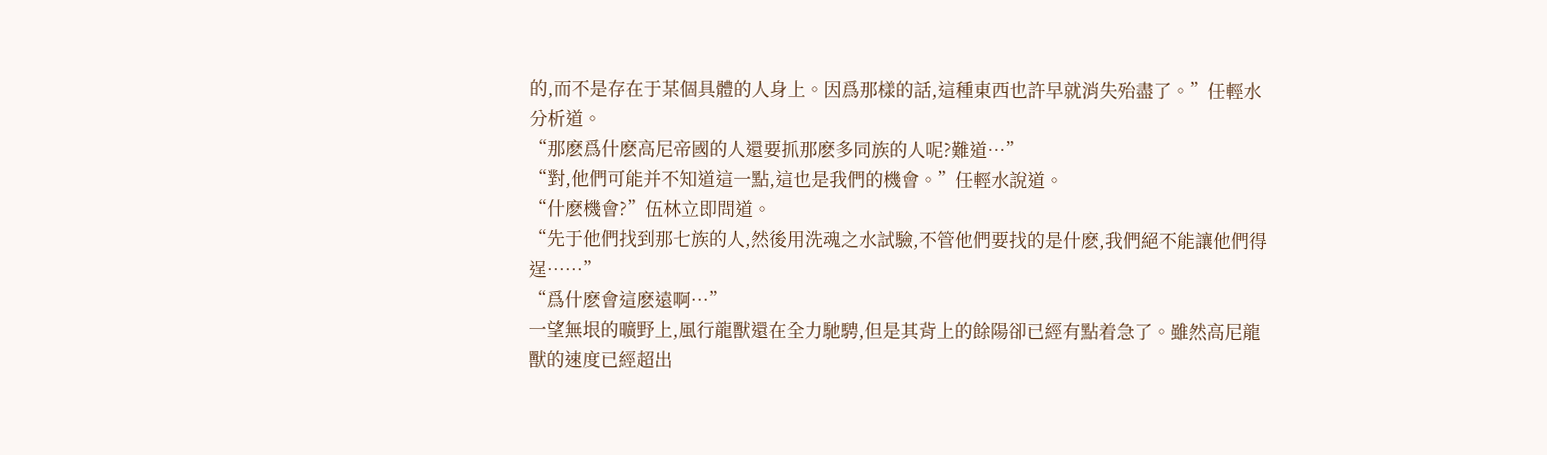的,而不是存在于某個具體的人身上。因爲那樣的話,這種東西也許早就消失殆盡了。”任輕水分析道。
“那麽爲什麽高尼帝國的人還要抓那麽多同族的人呢?難道…”
“對,他們可能并不知道這一點,這也是我們的機會。”任輕水說道。
“什麽機會?”伍林立即問道。
“先于他們找到那七族的人,然後用洗魂之水試驗,不管他們要找的是什麽,我們絕不能讓他們得逞……”
“爲什麽會這麽遠啊…”
一望無垠的曠野上,風行龍獸還在全力馳騁,但是其背上的餘陽卻已經有點着急了。雖然高尼龍獸的速度已經超出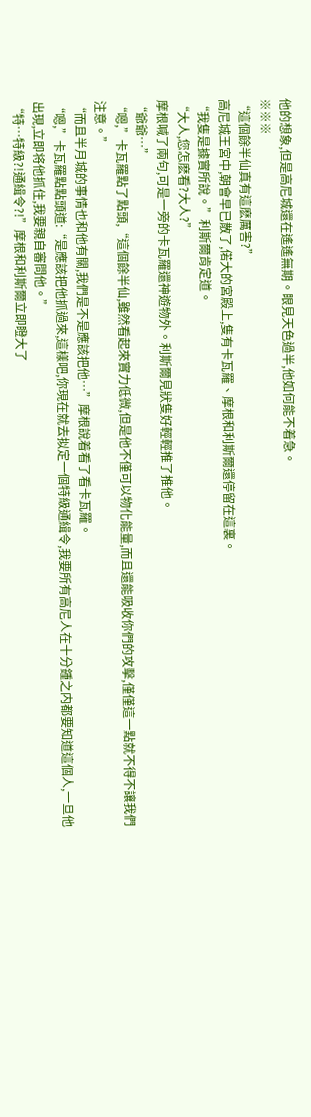他的想象,但是高尼城還在遙遙無期。眼見天色過半,他如何能不着急。
※※※
“這個餘半仙真有這麽厲害?”
高尼城王宮中,朝會早已散了,偌大的宮殿上,隻有卡瓦羅、摩根和利斯爾還停留在這裏。
“我隻是據實所說。”利斯爾肯定道。
“大人,您怎麽看?大人?”
摩根喊了兩句,可是一旁的卡瓦羅還神遊物外。利斯爾見狀隻好輕輕推了推他。
“爺爺…”
“嗯,”卡瓦羅點了點頭,“這個餘半仙,雖然看起來實力低微,但是他不僅可以物化能量,而且還能吸收你們的攻擊,僅僅這一點就不得不讓我們注意。”
“而且半月城的事情也和他有關,我們是不是應該把他…”摩根說着看了看卡瓦羅。
“嗯,”卡瓦羅點點頭道:“是應該把他抓過來,這樣吧,你現在就去拟定一個特級通緝令,我要所有高尼人在十分鍾之内都要知道這個人,一旦他出現,立即将他抓住,我要親自審問他。”
“特…特級?!通緝令?!”摩根和利斯爾立即瞪大了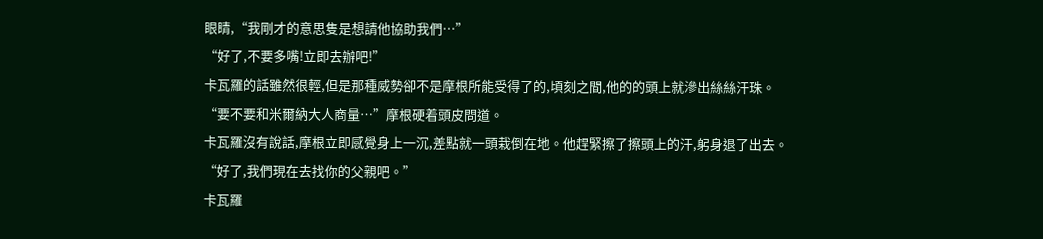眼睛,“我剛才的意思隻是想請他協助我們…”
“好了,不要多嘴!立即去辦吧!”
卡瓦羅的話雖然很輕,但是那種威勢卻不是摩根所能受得了的,頃刻之間,他的的頭上就滲出絲絲汗珠。
“要不要和米爾納大人商量…”摩根硬着頭皮問道。
卡瓦羅沒有說話,摩根立即感覺身上一沉,差點就一頭栽倒在地。他趕緊擦了擦頭上的汗,躬身退了出去。
“好了,我們現在去找你的父親吧。”
卡瓦羅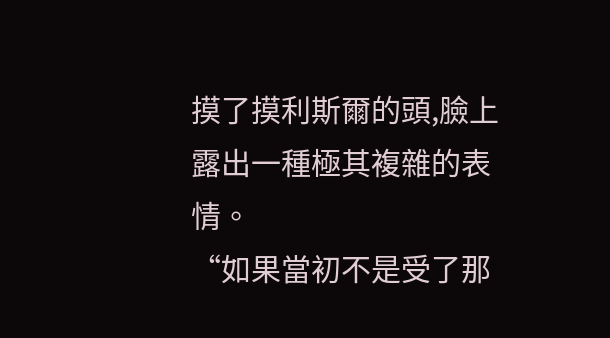摸了摸利斯爾的頭,臉上露出一種極其複雜的表情。
“如果當初不是受了那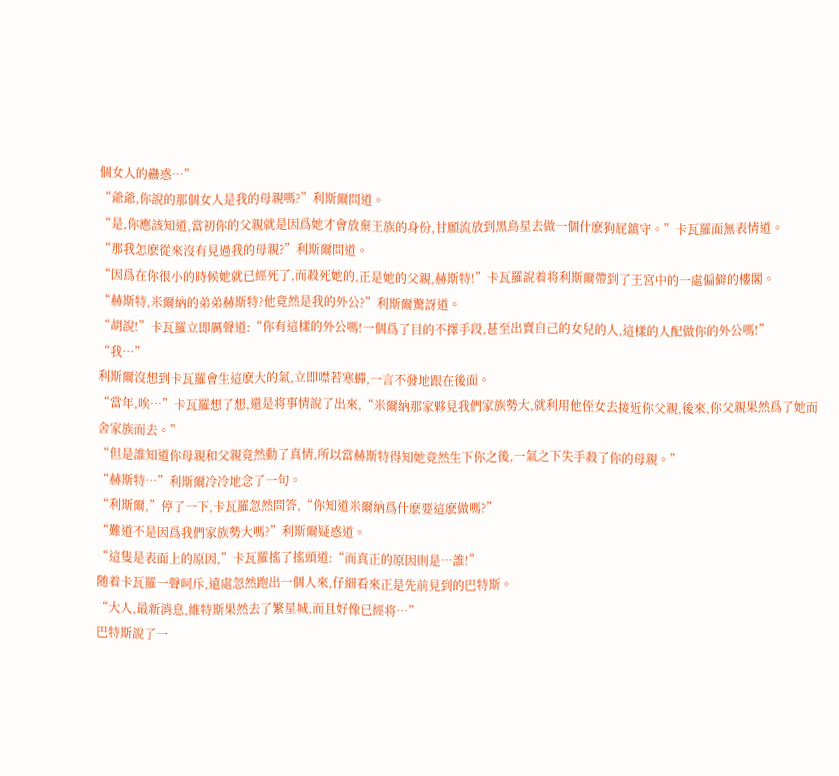個女人的蠱惑…”
“爺爺,你說的那個女人是我的母親嗎?”利斯爾問道。
“是,你應該知道,當初你的父親就是因爲她才會放棄王族的身份,甘願流放到黑鳥星去做一個什麽狗屁鎮守。”卡瓦羅面無表情道。
“那我怎麽從來沒有見過我的母親?”利斯爾問道。
“因爲在你很小的時候她就已經死了,而殺死她的,正是她的父親,赫斯特!”卡瓦羅說着将利斯爾帶到了王宮中的一處偏僻的樓閣。
“赫斯特,米爾納的弟弟赫斯特?他竟然是我的外公?”利斯爾驚訝道。
“胡說!”卡瓦羅立即厲聲道:“你有這樣的外公嗎!一個爲了目的不擇手段,甚至出賣自己的女兒的人,這樣的人配做你的外公嗎!”
“我…”
利斯爾沒想到卡瓦羅會生這麽大的氣,立即噤若寒蟬,一言不發地跟在後面。
“當年,唉…”卡瓦羅想了想,還是将事情說了出來,“米爾納那家夥見我們家族勢大,就利用他侄女去接近你父親,後來,你父親果然爲了她而舍家族而去。”
“但是誰知道你母親和父親竟然動了真情,所以當赫斯特得知她竟然生下你之後,一氣之下失手殺了你的母親。”
“赫斯特…”利斯爾冷冷地念了一句。
“利斯爾,”停了一下,卡瓦羅忽然問答,“你知道米爾納爲什麽要這麽做嗎?”
“難道不是因爲我們家族勢大嗎?”利斯爾疑惑道。
“這隻是表面上的原因,”卡瓦羅搖了搖頭道:“而真正的原因則是…誰!”
随着卡瓦羅一聲呵斥,遠處忽然跑出一個人來,仔細看來正是先前見到的巴特斯。
“大人,最新消息,維特斯果然去了繁星城,而且好像已經将…”
巴特斯說了一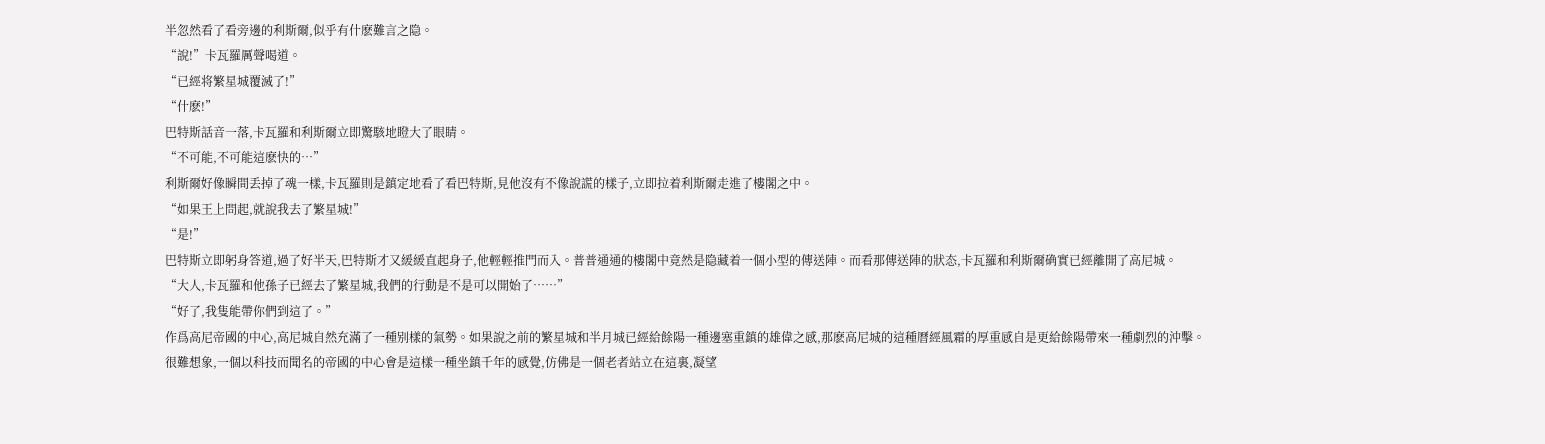半忽然看了看旁邊的利斯爾,似乎有什麽難言之隐。
“說!”卡瓦羅厲聲喝道。
“已經将繁星城覆滅了!”
“什麽!”
巴特斯話音一落,卡瓦羅和利斯爾立即驚駭地瞪大了眼睛。
“不可能,不可能這麽快的…”
利斯爾好像瞬間丢掉了魂一樣,卡瓦羅則是鎮定地看了看巴特斯,見他沒有不像說謊的樣子,立即拉着利斯爾走進了樓閣之中。
“如果王上問起,就說我去了繁星城!”
“是!”
巴特斯立即躬身答道,過了好半天,巴特斯才又緩緩直起身子,他輕輕推門而入。普普通通的樓閣中竟然是隐藏着一個小型的傳送陣。而看那傳送陣的狀态,卡瓦羅和利斯爾确實已經離開了高尼城。
“大人,卡瓦羅和他孫子已經去了繁星城,我們的行動是不是可以開始了……”
“好了,我隻能帶你們到這了。”
作爲高尼帝國的中心,高尼城自然充滿了一種别樣的氣勢。如果說之前的繁星城和半月城已經給餘陽一種邊塞重鎮的雄偉之感,那麽高尼城的這種曆經風霜的厚重感自是更給餘陽帶來一種劇烈的沖擊。
很難想象,一個以科技而聞名的帝國的中心會是這樣一種坐鎮千年的感覺,仿佛是一個老者站立在這裏,凝望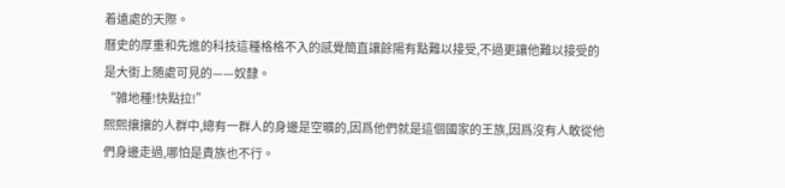着遠處的天際。
曆史的厚重和先進的科技這種格格不入的感覺簡直讓餘陽有點難以接受,不過更讓他難以接受的是大街上随處可見的——奴隸。
“雑地種!快點拉!”
熙熙攘攘的人群中,總有一群人的身邊是空曠的,因爲他們就是這個國家的王族,因爲沒有人敢從他們身邊走過,哪怕是貴族也不行。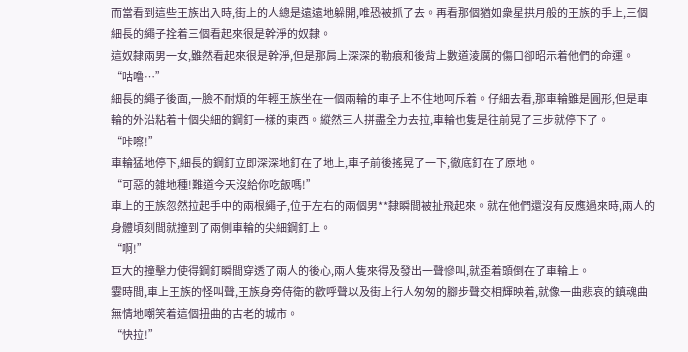而當看到這些王族出入時,街上的人總是遠遠地躲開,唯恐被抓了去。再看那個猶如衆星拱月般的王族的手上,三個細長的繩子拴着三個看起來很是幹淨的奴隸。
這奴隸兩男一女,雖然看起來很是幹淨,但是那肩上深深的勒痕和後背上數道淩厲的傷口卻昭示着他們的命運。
“咕噜…”
細長的繩子後面,一臉不耐煩的年輕王族坐在一個兩輪的車子上不住地呵斥着。仔細去看,那車輪雖是圓形,但是車輪的外沿粘着十個尖細的鋼釘一樣的東西。縱然三人拼盡全力去拉,車輪也隻是往前晃了三步就停下了。
“咔嚓!”
車輪猛地停下,細長的鋼釘立即深深地釘在了地上,車子前後搖晃了一下,徹底釘在了原地。
“可惡的雑地種!難道今天沒給你吃飯嗎!”
車上的王族忽然拉起手中的兩根繩子,位于左右的兩個男**隸瞬間被扯飛起來。就在他們還沒有反應過來時,兩人的身體頃刻間就撞到了兩側車輪的尖細鋼釘上。
“啊!”
巨大的撞擊力使得鋼釘瞬間穿透了兩人的後心,兩人隻來得及發出一聲慘叫,就歪着頭倒在了車輪上。
霎時間,車上王族的怪叫聲,王族身旁侍衛的歡呼聲以及街上行人匆匆的腳步聲交相輝映着,就像一曲悲哀的鎮魂曲無情地嘲笑着這個扭曲的古老的城市。
“快拉!”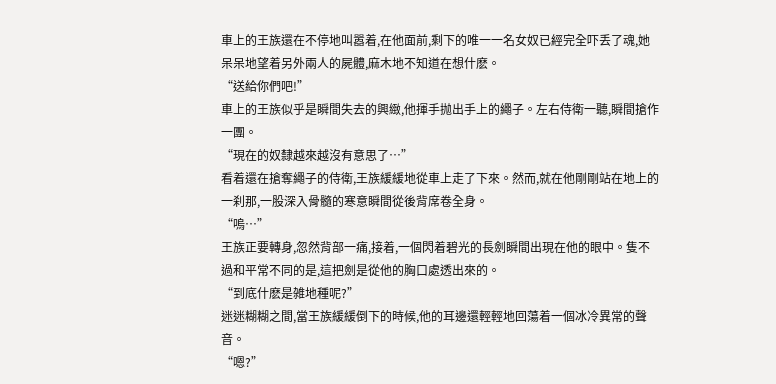車上的王族還在不停地叫嚣着,在他面前,剩下的唯一一名女奴已經完全吓丢了魂,她呆呆地望着另外兩人的屍體,麻木地不知道在想什麽。
“送給你們吧!”
車上的王族似乎是瞬間失去的興緻,他揮手抛出手上的繩子。左右侍衛一聽,瞬間搶作一團。
“現在的奴隸越來越沒有意思了…”
看着還在搶奪繩子的侍衛,王族緩緩地從車上走了下來。然而,就在他剛剛站在地上的一刹那,一股深入骨髓的寒意瞬間從後背席卷全身。
“嗚…”
王族正要轉身,忽然背部一痛,接着,一個閃着碧光的長劍瞬間出現在他的眼中。隻不過和平常不同的是,這把劍是從他的胸口處透出來的。
“到底什麽是雑地種呢?”
迷迷糊糊之間,當王族緩緩倒下的時候,他的耳邊還輕輕地回蕩着一個冰冷異常的聲音。
“嗯?”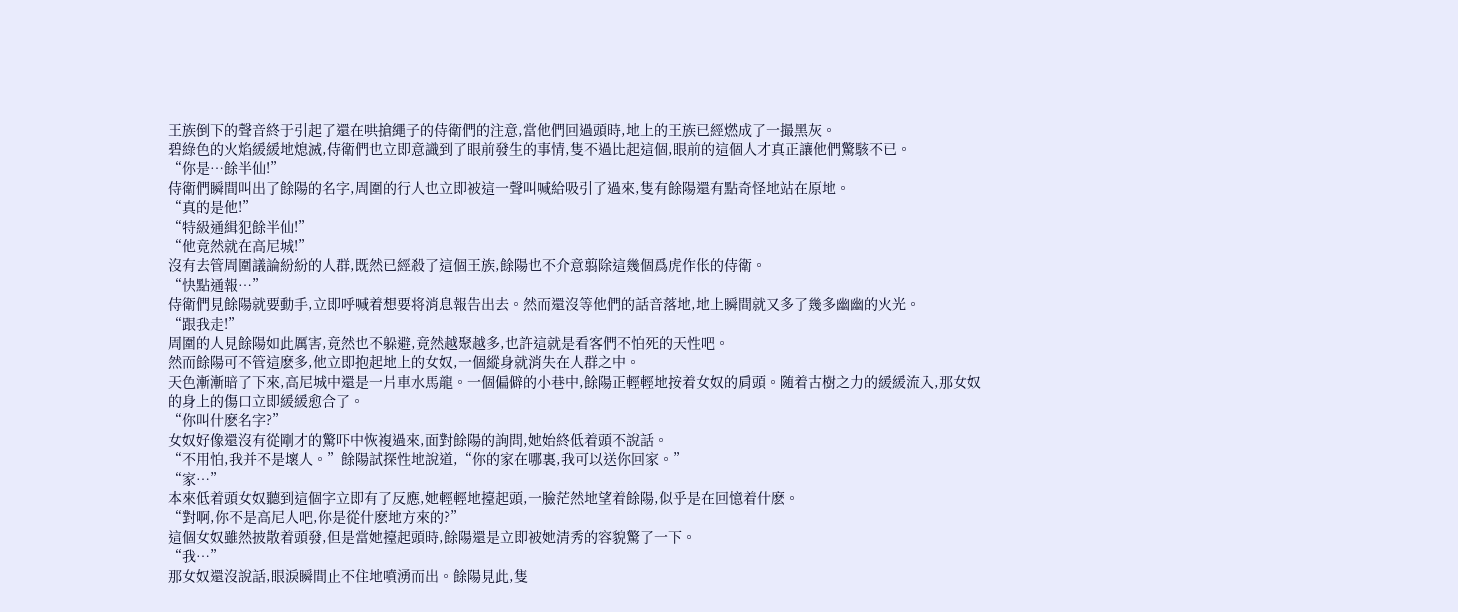王族倒下的聲音終于引起了還在哄搶繩子的侍衛們的注意,當他們回過頭時,地上的王族已經燃成了一撮黑灰。
碧綠色的火焰緩緩地熄滅,侍衛們也立即意識到了眼前發生的事情,隻不過比起這個,眼前的這個人才真正讓他們驚駭不已。
“你是…餘半仙!”
侍衛們瞬間叫出了餘陽的名字,周圍的行人也立即被這一聲叫喊給吸引了過來,隻有餘陽還有點奇怪地站在原地。
“真的是他!”
“特級通緝犯餘半仙!”
“他竟然就在高尼城!”
沒有去管周圍議論紛紛的人群,既然已經殺了這個王族,餘陽也不介意翦除這幾個爲虎作伥的侍衛。
“快點通報…”
侍衛們見餘陽就要動手,立即呼喊着想要将消息報告出去。然而還沒等他們的話音落地,地上瞬間就又多了幾多幽幽的火光。
“跟我走!”
周圍的人見餘陽如此厲害,竟然也不躲避,竟然越聚越多,也許這就是看客們不怕死的天性吧。
然而餘陽可不管這麽多,他立即抱起地上的女奴,一個縱身就消失在人群之中。
天色漸漸暗了下來,高尼城中還是一片車水馬龍。一個偏僻的小巷中,餘陽正輕輕地按着女奴的肩頭。随着古樹之力的緩緩流入,那女奴的身上的傷口立即緩緩愈合了。
“你叫什麽名字?”
女奴好像還沒有從剛才的驚吓中恢複過來,面對餘陽的詢問,她始終低着頭不說話。
“不用怕,我并不是壞人。”餘陽試探性地說道,“你的家在哪裏,我可以送你回家。”
“家…”
本來低着頭女奴聽到這個字立即有了反應,她輕輕地擡起頭,一臉茫然地望着餘陽,似乎是在回憶着什麽。
“對啊,你不是高尼人吧,你是從什麽地方來的?”
這個女奴雖然披散着頭發,但是當她擡起頭時,餘陽還是立即被她清秀的容貌驚了一下。
“我…”
那女奴還沒說話,眼淚瞬間止不住地噴湧而出。餘陽見此,隻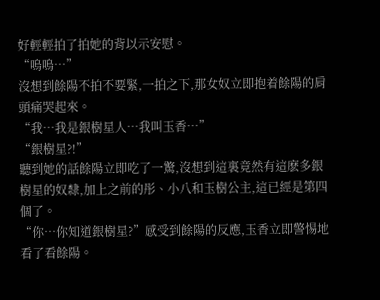好輕輕拍了拍她的背以示安慰。
“嗚嗚…”
沒想到餘陽不拍不要緊,一拍之下,那女奴立即抱着餘陽的肩頭痛哭起來。
“我…我是銀樹星人…我叫玉香…”
“銀樹星?!”
聽到她的話餘陽立即吃了一驚,沒想到這裏竟然有這麽多銀樹星的奴隸,加上之前的彤、小八和玉樹公主,這已經是第四個了。
“你…你知道銀樹星?”感受到餘陽的反應,玉香立即警惕地看了看餘陽。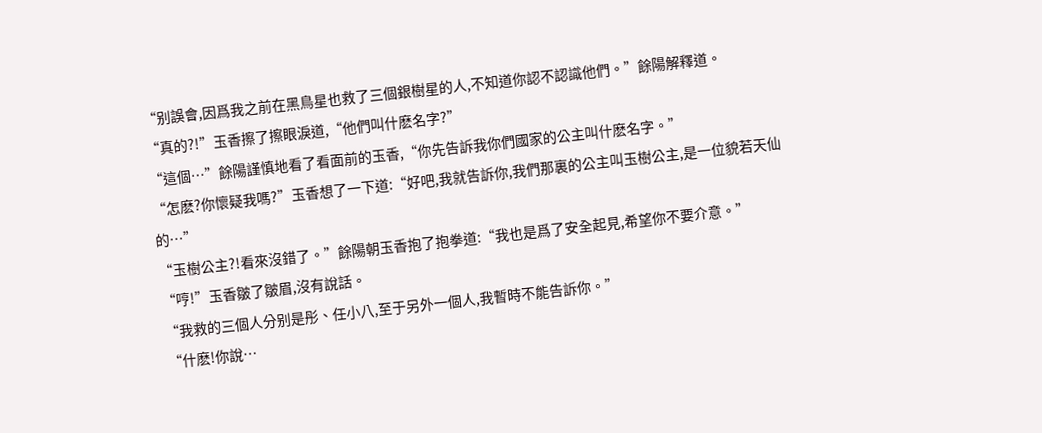“别誤會,因爲我之前在黑鳥星也救了三個銀樹星的人,不知道你認不認識他們。”餘陽解釋道。
“真的?!”玉香擦了擦眼淚道,“他們叫什麽名字?”
“這個…”餘陽謹慎地看了看面前的玉香,“你先告訴我你們國家的公主叫什麽名字。”
“怎麽?你懷疑我嗎?”玉香想了一下道:“好吧,我就告訴你,我們那裏的公主叫玉樹公主,是一位貌若天仙的…”
“玉樹公主?!看來沒錯了。”餘陽朝玉香抱了抱拳道:“我也是爲了安全起見,希望你不要介意。”
“哼!”玉香皺了皺眉,沒有說話。
“我救的三個人分别是彤、任小八,至于另外一個人,我暫時不能告訴你。”
“什麽!你說…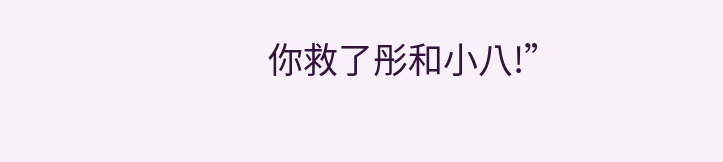你救了彤和小八!”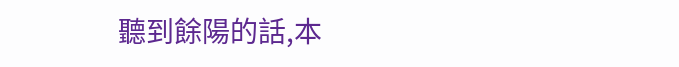聽到餘陽的話,本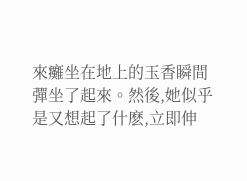來癱坐在地上的玉香瞬間彈坐了起來。然後,她似乎是又想起了什麽,立即伸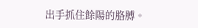出手抓住餘陽的胳膊。